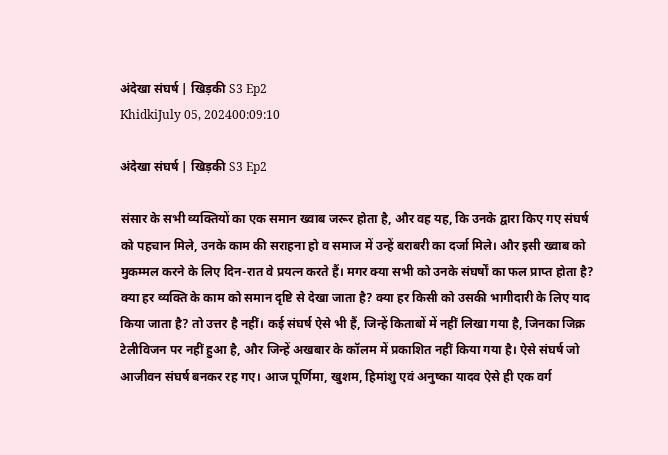अंदेखा संघर्ष | खिड़की S3 Ep2
KhidkiJuly 05, 202400:09:10

अंदेखा संघर्ष | खिड़की S3 Ep2

संसार के सभी व्यक्तियों का एक समान ख्वाब जरूर होता है, और वह यह, कि उनके द्वारा किए गए संघर्ष को पहचान मिले, उनके काम की सराहना हो व समाज में उन्हें बराबरी का दर्जा मिले। और इसी ख्वाब को मुकम्मल करने के लिए दिन-रात वे प्रयत्न करते हैं। मगर क्या सभी को उनके संघर्षों का फल प्राप्त होता है? क्या हर व्यक्ति के काम को समान दृष्टि से देखा जाता है? क्या हर किसी को उसकी भागीदारी के लिए याद किया जाता है? तो उत्तर है नहीं। कई संघर्ष ऐसे भी हैं, जिन्हें किताबों में नहीं लिखा गया है, जिनका जिक्र टेलीविजन पर नहीं हुआ है, और जिन्हें अखबार के कॉलम में प्रकाशित नहीं किया गया है। ऐसे संघर्ष जो आजीवन संघर्ष बनकर रह गए। आज पूर्णिमा, खुशम, हिमांशु एवं अनुष्का यादव ऐसे ही एक वर्ग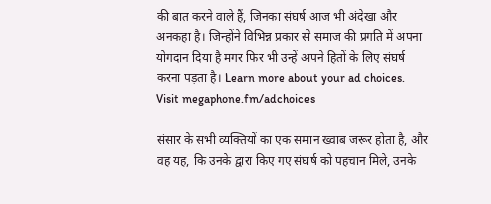की बात करने वाले हैं, जिनका संघर्ष आज भी अंदेखा और अनकहा है। जिन्होंने विभिन्न प्रकार से समाज की प्रगति में अपना योगदान दिया है मगर फिर भी उन्हें अपने हितों के लिए संघर्ष करना पड़ता है। Learn more about your ad choices. Visit megaphone.fm/adchoices

संसार के सभी व्यक्तियों का एक समान ख्वाब जरूर होता है, और वह यह, कि उनके द्वारा किए गए संघर्ष को पहचान मिले, उनके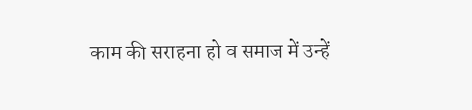काम की सराहना हो व समाज में उन्हें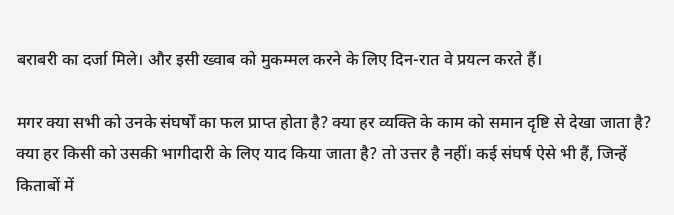बराबरी का दर्जा मिले। और इसी ख्वाब को मुकम्मल करने के लिए दिन-रात वे प्रयत्न करते हैं।

मगर क्या सभी को उनके संघर्षों का फल प्राप्त होता है? क्या हर व्यक्ति के काम को समान दृष्टि से देखा जाता है? क्या हर किसी को उसकी भागीदारी के लिए याद किया जाता है? तो उत्तर है नहीं। कई संघर्ष ऐसे भी हैं, जिन्हें किताबों में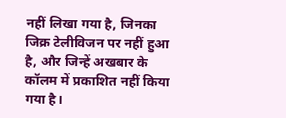नहीं लिखा गया है, जिनका जिक्र टेलीविजन पर नहीं हुआ है, और जिन्हें अखबार के कॉलम में प्रकाशित नहीं किया गया है।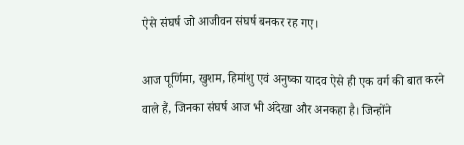ऐसे संघर्ष जो आजीवन संघर्ष बनकर रह गए।

आज पूर्णिमा, खुशम, हिमांशु एवं अनुष्का यादव ऐसे ही एक वर्ग की बात करने वाले हैं, जिनका संघर्ष आज भी अंदेखा और अनकहा है। जिन्होंने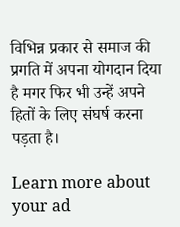विभिन्न प्रकार से समाज की प्रगति में अपना योगदान दिया है मगर फिर भी उन्हें अपने हितों के लिए संघर्ष करना पड़ता है।

Learn more about your ad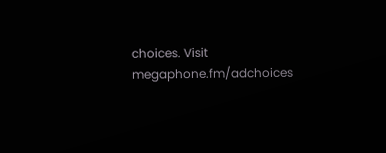choices. Visit megaphone.fm/adchoices